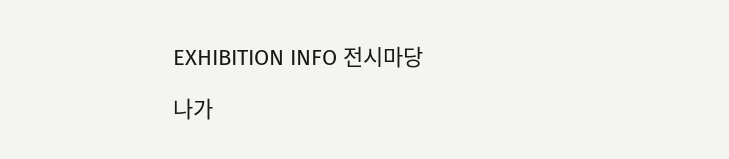EXHIBITION INFO 전시마당

나가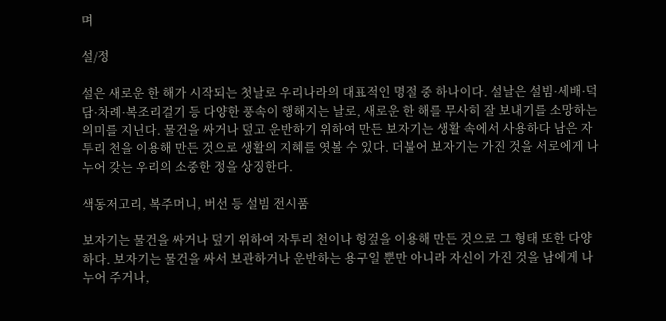며

설/정

설은 새로운 한 해가 시작되는 첫날로 우리나라의 대표적인 명절 중 하나이다. 설날은 설빔·세배·덕담·차례·복조리걸기 등 다양한 풍속이 행해지는 날로, 새로운 한 해를 무사히 잘 보내기를 소망하는 의미를 지닌다. 물건을 싸거나 덮고 운반하기 위하여 만든 보자기는 생활 속에서 사용하다 남은 자투리 천을 이용해 만든 것으로 생활의 지혜를 엿볼 수 있다. 더불어 보자기는 가진 것을 서로에게 나누어 갖는 우리의 소중한 정을 상징한다.

색동저고리, 복주머니, 버선 등 설빔 전시품

보자기는 물건을 싸거나 덮기 위하여 자투리 천이나 헝겊을 이용해 만든 것으로 그 형태 또한 다양하다. 보자기는 물건을 싸서 보관하거나 운반하는 용구일 뿐만 아니라 자신이 가진 것을 남에게 나누어 주거나,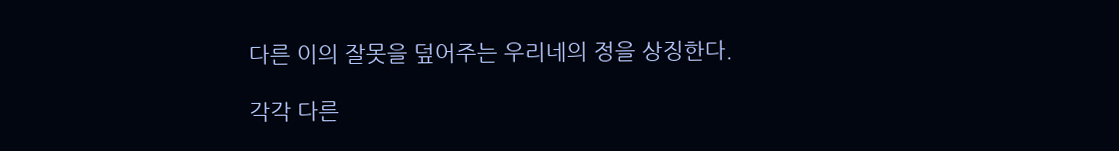다른 이의 잘못을 덮어주는 우리네의 정을 상징한다.

각각 다른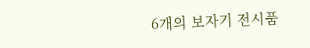6개의 보자기 전시품